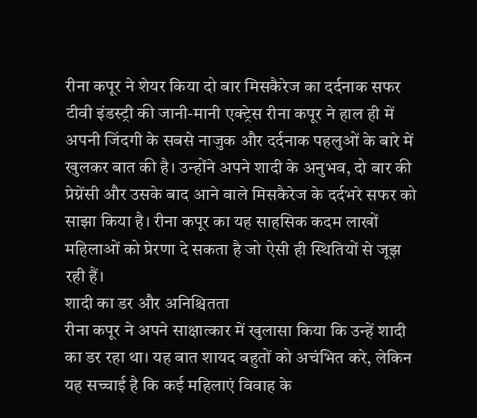रीना कपूर ने शेयर किया दो बार मिसकैरेज का दर्दनाक सफर
टीवी इंडस्ट्री की जानी-मानी एक्ट्रेस रीना कपूर ने हाल ही में अपनी जिंदगी के सबसे नाजुक और दर्दनाक पहलुओं के बारे में खुलकर बात की है। उन्होंने अपने शादी के अनुभव, दो बार की प्रेग्नेंसी और उसके बाद आने वाले मिसकैरेज के दर्दभरे सफर को साझा किया है। रीना कपूर का यह साहसिक कदम लाखों महिलाओं को प्रेरणा दे सकता है जो ऐसी ही स्थितियों से जूझ रही हैं।
शादी का डर और अनिश्चितता
रीना कपूर ने अपने साक्षात्कार में खुलासा किया कि उन्हें शादी का डर रहा था। यह बात शायद बहुतों को अचंभित करे, लेकिन यह सच्चाई है कि कई महिलाएं विवाह के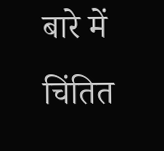बारे में चिंतित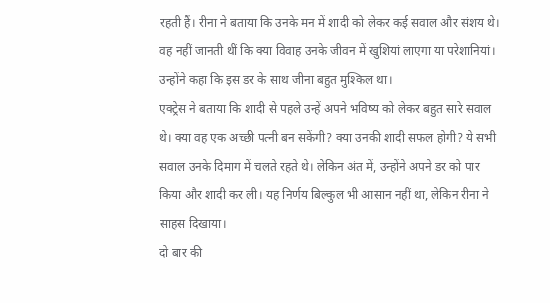रहती हैं। रीना ने बताया कि उनके मन में शादी को लेकर कई सवाल और संशय थे। वह नहीं जानती थीं कि क्या विवाह उनके जीवन में खुशियां लाएगा या परेशानियां। उन्होंने कहा कि इस डर के साथ जीना बहुत मुश्किल था।
एक्ट्रेस ने बताया कि शादी से पहले उन्हें अपने भविष्य को लेकर बहुत सारे सवाल थे। क्या वह एक अच्छी पत्नी बन सकेंगी? क्या उनकी शादी सफल होगी? ये सभी सवाल उनके दिमाग में चलते रहते थे। लेकिन अंत में, उन्होंने अपने डर को पार किया और शादी कर ली। यह निर्णय बिल्कुल भी आसान नहीं था, लेकिन रीना ने साहस दिखाया।
दो बार की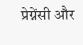प्रेग्नेंसी और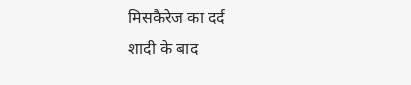मिसकैरेज का दर्द
शादी के बाद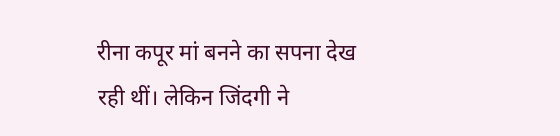रीना कपूर मां बनने का सपना देख रही थीं। लेकिन जिंदगी ने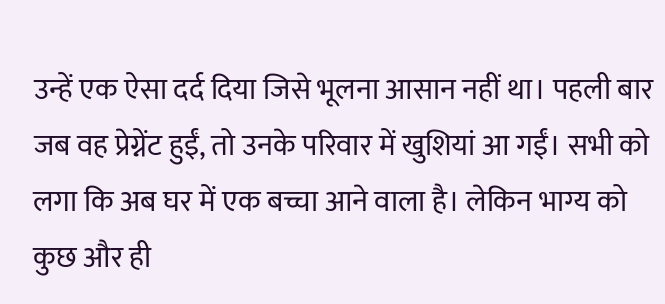उन्हें एक ऐसा दर्द दिया जिसे भूलना आसान नहीं था। पहली बार जब वह प्रेग्नेंट हुईं, तो उनके परिवार में खुशियां आ गईं। सभी को लगा कि अब घर में एक बच्चा आने वाला है। लेकिन भाग्य को कुछ और ही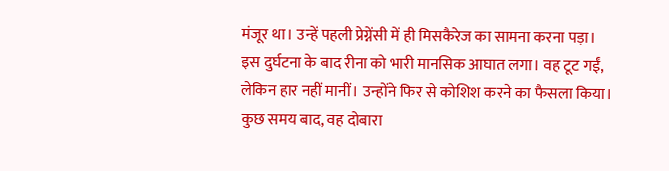मंजूर था। उन्हें पहली प्रेग्नेंसी में ही मिसकैरेज का सामना करना पड़ा।
इस दुर्घटना के बाद रीना को भारी मानसिक आघात लगा। वह टूट गईं, लेकिन हार नहीं मानीं। उन्होंने फिर से कोशिश करने का फैसला किया। कुछ समय बाद, वह दोबारा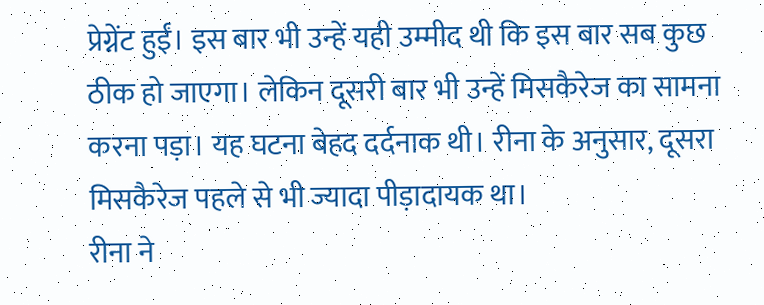प्रेग्नेंट हुईं। इस बार भी उन्हें यही उम्मीद थी कि इस बार सब कुछ ठीक हो जाएगा। लेकिन दूसरी बार भी उन्हें मिसकैरेज का सामना करना पड़ा। यह घटना बेहद दर्दनाक थी। रीना के अनुसार, दूसरा मिसकैरेज पहले से भी ज्यादा पीड़ादायक था।
रीना ने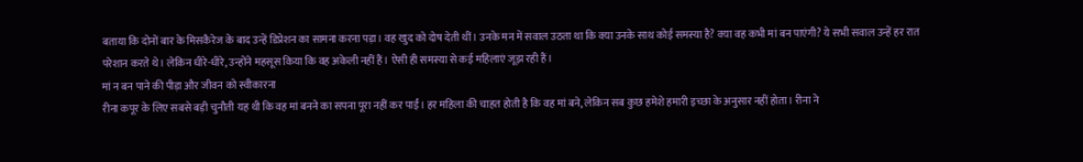बताया कि दोनों बार के मिसकैरेज के बाद उन्हें डिप्रेशन का सामना करना पड़ा। वह खुद को दोष देती थीं। उनके मन में सवाल उठता था कि क्या उनके साथ कोई समस्या है? क्या वह कभी मां बन पाएंगी? ये सभी सवाल उन्हें हर रात परेशान करते थे। लेकिन धीरे-धीरे, उन्होंने महसूस किया कि वह अकेली नहीं हैं। ऐसी ही समस्या से कई महिलाएं जूझ रही हैं।
मां न बन पाने की पीड़ा और जीवन को स्वीकारना
रीना कपूर के लिए सबसे बड़ी चुनौती यह थी कि वह मां बनने का सपना पूरा नहीं कर पाईं। हर महिला की चाहत होती है कि वह मां बने, लेकिन सब कुछ हमेशे हमारी इच्छा के अनुसार नहीं होता। रीना ने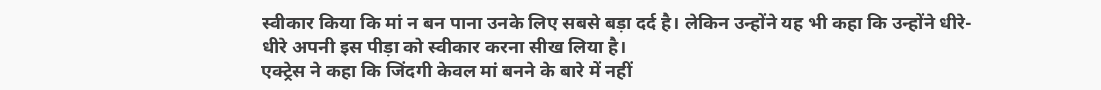स्वीकार किया कि मां न बन पाना उनके लिए सबसे बड़ा दर्द है। लेकिन उन्होंने यह भी कहा कि उन्होंने धीरे-धीरे अपनी इस पीड़ा को स्वीकार करना सीख लिया है।
एक्ट्रेस ने कहा कि जिंदगी केवल मां बनने के बारे में नहीं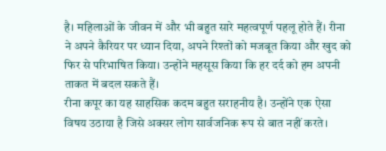है। महिलाओं के जीवन में और भी बहुत सारे महत्वपूर्ण पहलू होते हैं। रीना ने अपने कैरियर पर ध्यान दिया, अपने रिश्तों को मजबूत किया और खुद को फिर से परिभाषित किया। उन्होंने महसूस किया कि हर दर्द को हम अपनी ताकत में बदल सकते हैं।
रीना कपूर का यह साहसिक कदम बहुत सराहनीय है। उन्होंने एक ऐसा विषय उठाया है जिसे अक्सर लोग सार्वजनिक रूप से बात नहीं करते।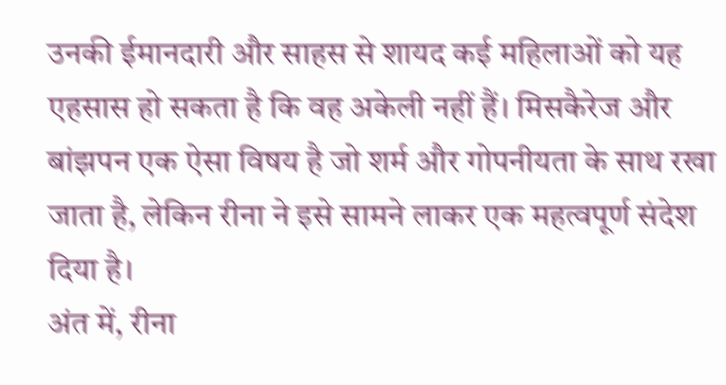उनकी ईमानदारी और साहस से शायद कई महिलाओं को यह एहसास हो सकता है कि वह अकेली नहीं हैं। मिसकैरेज और बांझपन एक ऐसा विषय है जो शर्म और गोपनीयता के साथ रखा जाता है, लेकिन रीना ने इसे सामने लाकर एक महत्वपूर्ण संदेश दिया है।
अंत में, रीना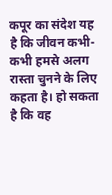कपूर का संदेश यह है कि जीवन कभी-कभी हमसे अलग रास्ता चुनने के लिए कहता है। हो सकता है कि वह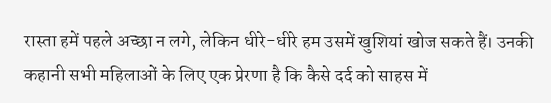रास्ता हमें पहले अच्छा न लगे, लेकिन धीरे-धीरे हम उसमें खुशियां खोज सकते हैं। उनकी कहानी सभी महिलाओं के लिए एक प्रेरणा है कि कैसे दर्द को साहस में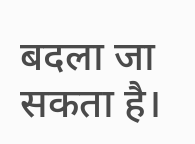बदला जा सकता है।